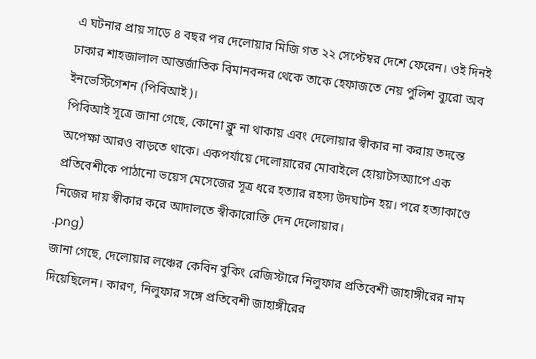এ ঘটনার প্রায় সাড়ে ৪ বছর পর দেলোয়ার মিজি গত ২২ সেপ্টেম্বর দেশে ফেরেন। ওই দিনই ঢাকার শাহজালাল আন্তর্জাতিক বিমানবন্দর থেকে তাকে হেফাজতে নেয় পুলিশ ব্যুরো অব ইনভেস্টিগেশন (পিবিআই)।
পিবিআই সূত্রে জানা গেছে, কোনো ক্লু না থাকায় এবং দেলোয়ার স্বীকার না করায় তদন্তে অপেক্ষা আরও বাড়তে থাকে। একপর্যায়ে দেলোয়ারের মোবাইলে হোয়াটসঅ্যাপে এক প্রতিবেশীকে পাঠানো ভয়েস মেসেজের সূত্র ধরে হত্যার রহস্য উদঘাটন হয়। পরে হত্যাকাণ্ডে নিজের দায় স্বীকার করে আদালতে স্বীকারোক্তি দেন দেলোয়ার।
.png)
জানা গেছে, দেলোয়ার লঞ্চের কেবিন বুকিং রেজিস্টারে নিলুফার প্রতিবেশী জাহাঙ্গীরের নাম দিয়েছিলেন। কারণ, নিলুফার সঙ্গে প্রতিবেশী জাহাঙ্গীরের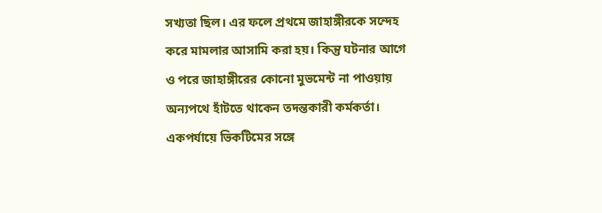সখ্যতা ছিল। এর ফলে প্রথমে জাহাঙ্গীরকে সন্দেহ করে মামলার আসামি করা হয়। কিন্তু ঘটনার আগে ও পরে জাহাঙ্গীরের কোনো মুভমেন্ট না পাওয়ায় অন্যপথে হাঁটতে থাকেন তদন্তকারী কর্মকর্তা। একপর্যায়ে ভিকটিমের সঙ্গে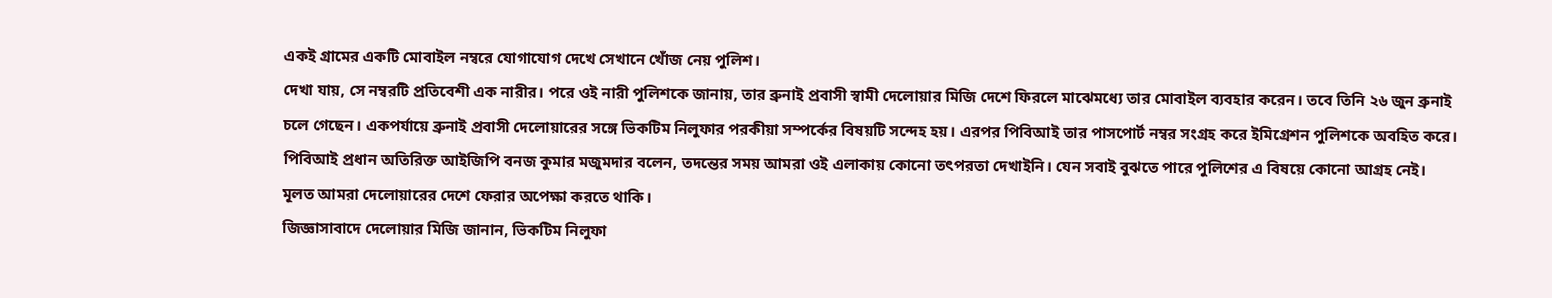একই গ্রামের একটি মোবাইল নম্বরে যোগাযোগ দেখে সেখানে খোঁজ নেয় পুলিশ।
দেখা যায়, সে নম্বরটি প্রতিবেশী এক নারীর। পরে ওই নারী পুলিশকে জানায়, তার ব্রুনাই প্রবাসী স্বামী দেলোয়ার মিজি দেশে ফিরলে মাঝেমধ্যে তার মোবাইল ব্যবহার করেন। তবে তিনি ২৬ জুন ব্রুনাই চলে গেছেন। একপর্যায়ে ব্রুনাই প্রবাসী দেলোয়ারের সঙ্গে ভিকটিম নিলুফার পরকীয়া সম্পর্কের বিষয়টি সন্দেহ হয়। এরপর পিবিআই তার পাসপোর্ট নম্বর সংগ্রহ করে ইমিগ্রেশন পুলিশকে অবহিত করে।
পিবিআই প্রধান অতিরিক্ত আইজিপি বনজ কুমার মজুমদার বলেন, তদন্তের সময় আমরা ওই এলাকায় কোনো তৎপরতা দেখাইনি। যেন সবাই বুঝতে পারে পুলিশের এ বিষয়ে কোনো আগ্রহ নেই। মূলত আমরা দেলোয়ারের দেশে ফেরার অপেক্ষা করতে থাকি।
জিজ্ঞাসাবাদে দেলোয়ার মিজি জানান, ভিকটিম নিলুফা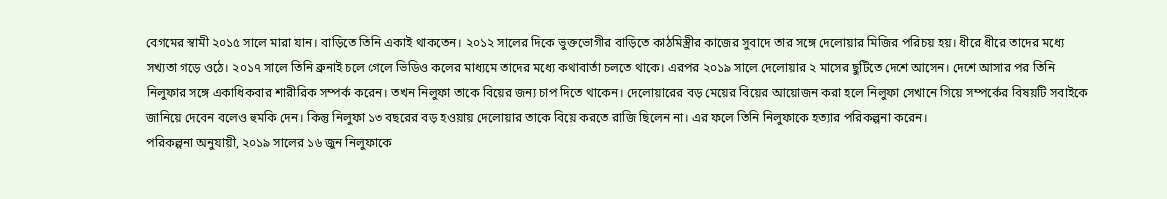বেগমের স্বামী ২০১৫ সালে মারা যান। বাড়িতে তিনি একাই থাকতেন। ২০১২ সালের দিকে ভুক্তভোগীর বাড়িতে কাঠমিস্ত্রীর কাজের সুবাদে তার সঙ্গে দেলোয়ার মিজির পরিচয় হয়। ধীরে ধীরে তাদের মধ্যে সখ্যতা গড়ে ওঠে। ২০১৭ সালে তিনি ব্রুনাই চলে গেলে ভিডিও কলের মাধ্যমে তাদের মধ্যে কথাবার্তা চলতে থাকে। এরপর ২০১৯ সালে দেলোয়ার ২ মাসের ছুটিতে দেশে আসেন। দেশে আসার পর তিনি নিলুফার সঙ্গে একাধিকবার শারীরিক সম্পর্ক করেন। তখন নিলুফা তাকে বিয়ের জন্য চাপ দিতে থাকেন। দেলোয়ারের বড় মেয়ের বিয়ের আয়োজন করা হলে নিলুফা সেখানে গিয়ে সম্পর্কের বিষয়টি সবাইকে জানিয়ে দেবেন বলেও হুমকি দেন। কিন্তু নিলুফা ১৩ বছরের বড় হওয়ায় দেলোয়ার তাকে বিয়ে করতে রাজি ছিলেন না। এর ফলে তিনি নিলুফাকে হত্যার পরিকল্পনা করেন।
পরিকল্পনা অনুযায়ী, ২০১৯ সালের ১৬ জুন নিলুফাকে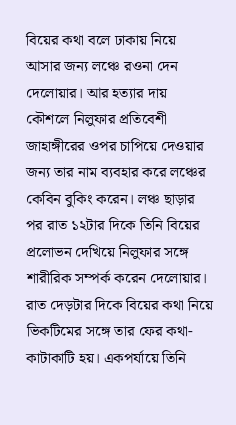বিয়ের কথা বলে ঢাকায় নিয়ে আসার জন্য লঞ্চে রওনা দেন দেলোয়ার। আর হত্যার দায় কৌশলে নিলুফার প্রতিবেশী জাহাঙ্গীরের ওপর চাপিয়ে দেওয়ার জন্য তার নাম ব্যবহার করে লঞ্চের কেবিন বুকিং করেন। লঞ্চ ছাড়ার পর রাত ১২টার দিকে তিনি বিয়ের প্রলোভন দেখিয়ে নিলুফার সঙ্গে শারীরিক সম্পর্ক করেন দেলোয়ার। রাত দেড়টার দিকে বিয়ের কথা নিয়ে ভিকটিমের সঙ্গে তার ফের কথা-কাটাকাটি হয়। একপর্যায়ে তিনি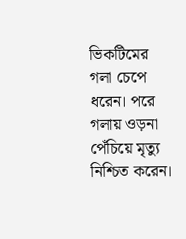ভিকটিমের গলা চেপে ধরেন। পরে গলায় ওড়না পেঁচিয়ে মৃত্যু নিশ্চিত করেন।